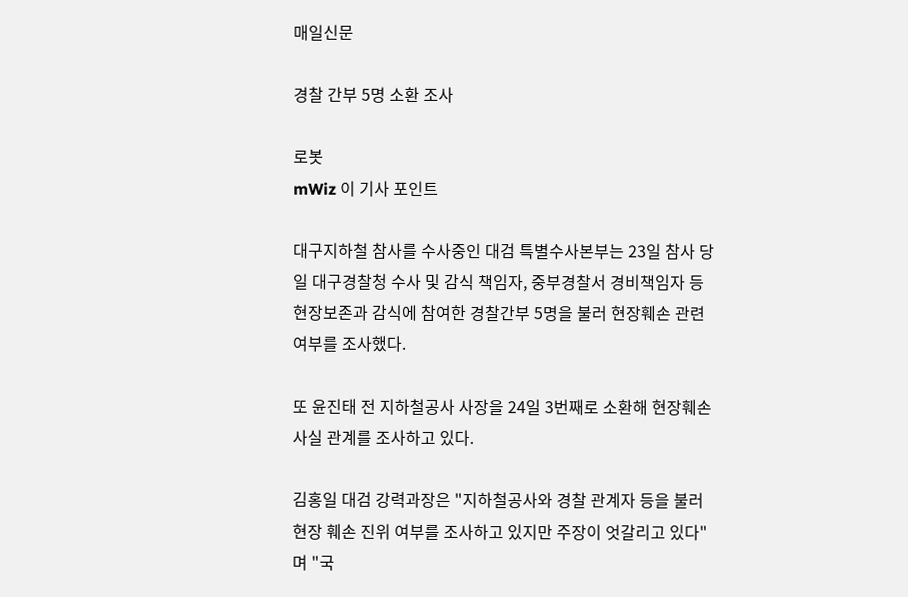매일신문

경찰 간부 5명 소환 조사

로봇
mWiz 이 기사 포인트

대구지하철 참사를 수사중인 대검 특별수사본부는 23일 참사 당일 대구경찰청 수사 및 감식 책임자, 중부경찰서 경비책임자 등 현장보존과 감식에 참여한 경찰간부 5명을 불러 현장훼손 관련 여부를 조사했다.

또 윤진태 전 지하철공사 사장을 24일 3번째로 소환해 현장훼손 사실 관계를 조사하고 있다.

김홍일 대검 강력과장은 "지하철공사와 경찰 관계자 등을 불러 현장 훼손 진위 여부를 조사하고 있지만 주장이 엇갈리고 있다"며 "국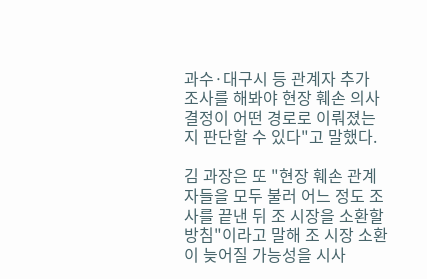과수·대구시 등 관계자 추가 조사를 해봐야 현장 훼손 의사 결정이 어떤 경로로 이뤄졌는지 판단할 수 있다"고 말했다.

김 과장은 또 "현장 훼손 관계자들을 모두 불러 어느 정도 조사를 끝낸 뒤 조 시장을 소환할 방침"이라고 말해 조 시장 소환이 늦어질 가능성을 시사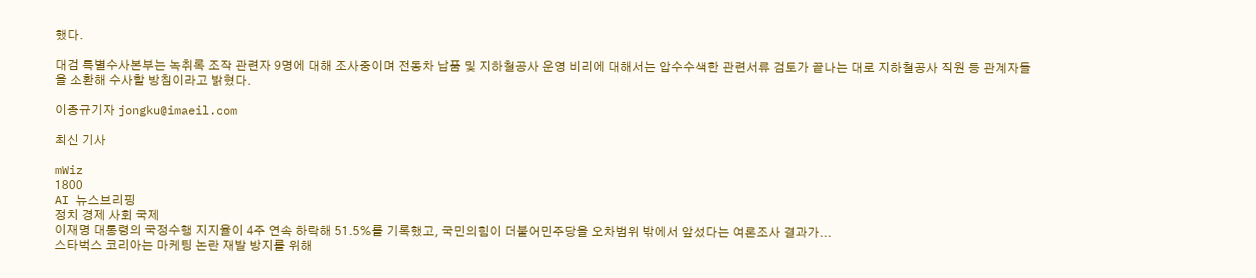했다.

대검 특별수사본부는 녹취록 조작 관련자 9명에 대해 조사중이며 전동차 납품 및 지하철공사 운영 비리에 대해서는 압수수색한 관련서류 검토가 끝나는 대로 지하철공사 직원 등 관계자들을 소환해 수사할 방침이라고 밝혔다.

이종규기자 jongku@imaeil.com

최신 기사

mWiz
1800
AI 뉴스브리핑
정치 경제 사회 국제
이재명 대통령의 국정수행 지지율이 4주 연속 하락해 51.5%를 기록했고, 국민의힘이 더불어민주당을 오차범위 밖에서 앞섰다는 여론조사 결과가...
스타벅스 코리아는 마케팅 논란 재발 방지를 위해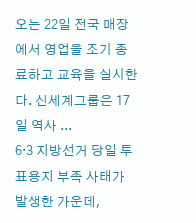오는 22일 전국 매장에서 영업을 조기 종료하고 교육을 실시한다. 신세계그룹은 17일 역사 ...
6·3 지방선거 당일 투표용지 부족 사태가 발생한 가운데,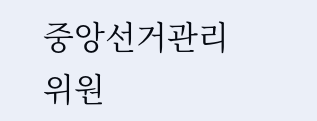중앙선거관리위원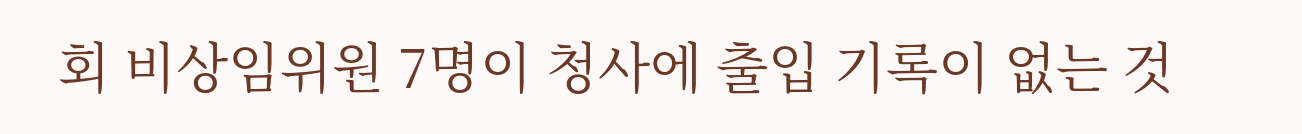회 비상임위원 7명이 청사에 출입 기록이 없는 것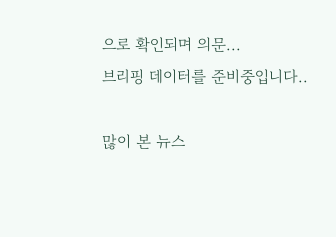으로 확인되며 의문...
브리핑 데이터를 준비중입니다..

많이 본 뉴스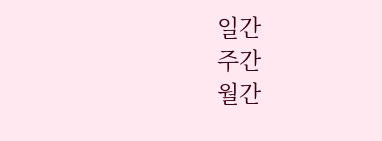일간
주간
월간